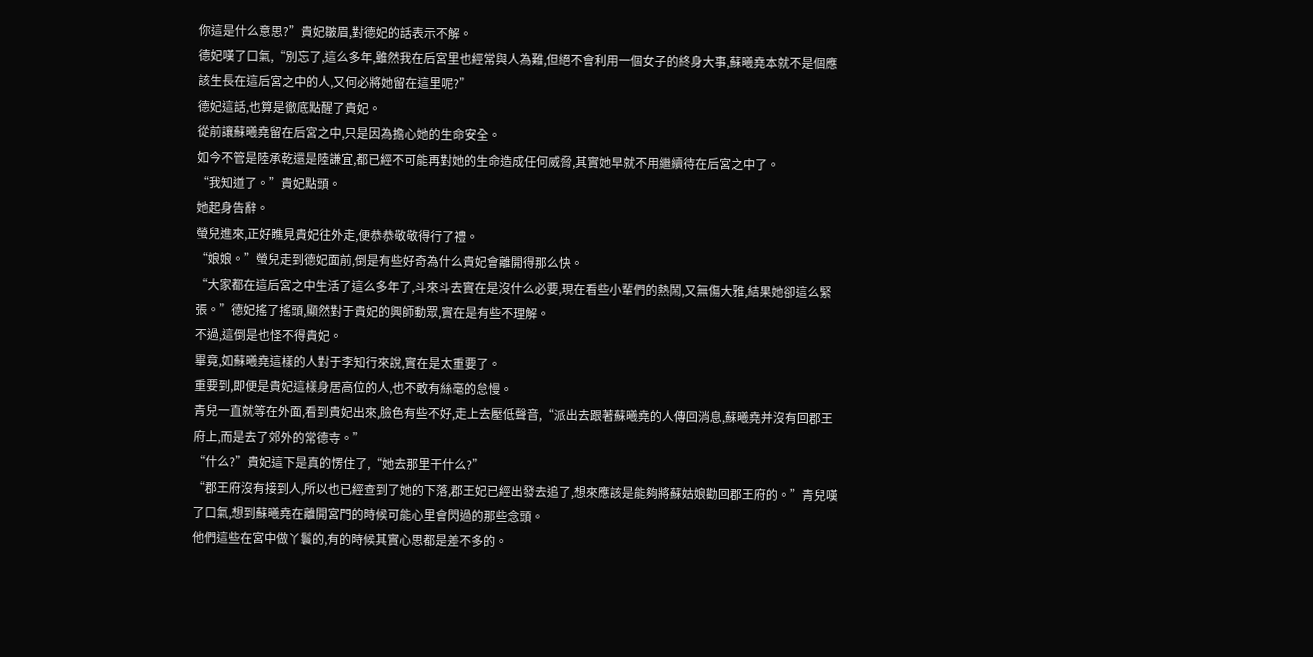你這是什么意思?”貴妃皺眉,對德妃的話表示不解。
德妃嘆了口氣,“別忘了,這么多年,雖然我在后宮里也經常與人為難,但絕不會利用一個女子的終身大事,蘇曦堯本就不是個應該生長在這后宮之中的人,又何必將她留在這里呢?”
德妃這話,也算是徹底點醒了貴妃。
從前讓蘇曦堯留在后宮之中,只是因為擔心她的生命安全。
如今不管是陸承乾還是陸謙宜,都已經不可能再對她的生命造成任何威脅,其實她早就不用繼續待在后宮之中了。
“我知道了。”貴妃點頭。
她起身告辭。
螢兒進來,正好瞧見貴妃往外走,便恭恭敬敬得行了禮。
“娘娘。”螢兒走到德妃面前,倒是有些好奇為什么貴妃會離開得那么快。
“大家都在這后宮之中生活了這么多年了,斗來斗去實在是沒什么必要,現在看些小輩們的熱鬧,又無傷大雅,結果她卻這么緊張。”德妃搖了搖頭,顯然對于貴妃的興師動眾,實在是有些不理解。
不過,這倒是也怪不得貴妃。
畢竟,如蘇曦堯這樣的人對于李知行來說,實在是太重要了。
重要到,即便是貴妃這樣身居高位的人,也不敢有絲毫的怠慢。
青兒一直就等在外面,看到貴妃出來,臉色有些不好,走上去壓低聲音,“派出去跟著蘇曦堯的人傳回消息,蘇曦堯并沒有回郡王府上,而是去了郊外的常德寺。”
“什么?”貴妃這下是真的愣住了,“她去那里干什么?”
“郡王府沒有接到人,所以也已經查到了她的下落,郡王妃已經出發去追了,想來應該是能夠將蘇姑娘勸回郡王府的。”青兒嘆了口氣,想到蘇曦堯在離開宮門的時候可能心里會閃過的那些念頭。
他們這些在宮中做丫鬟的,有的時候其實心思都是差不多的。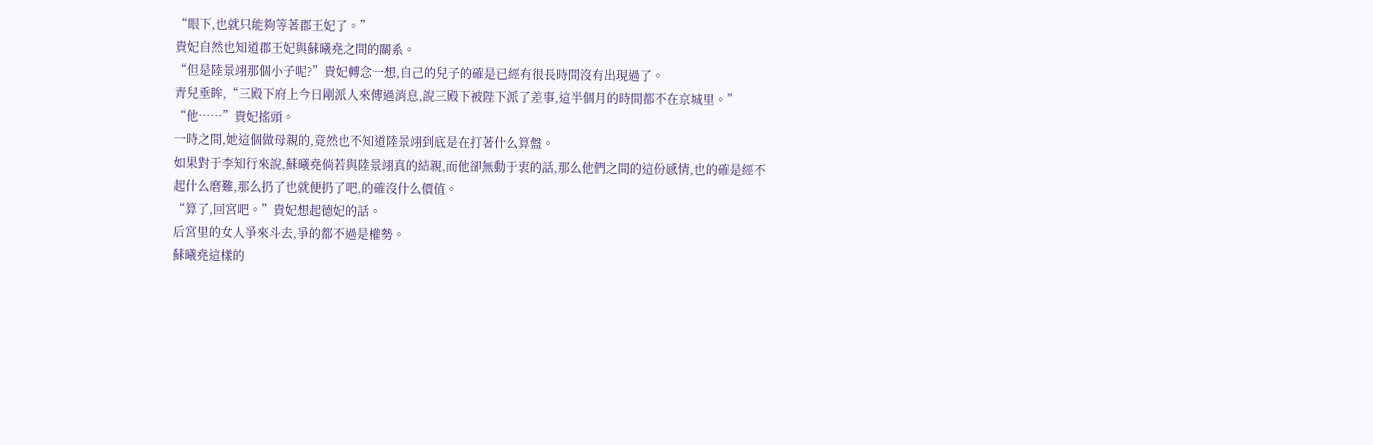“眼下,也就只能夠等著郡王妃了。”
貴妃自然也知道郡王妃與蘇曦堯之間的關系。
“但是陸景翊那個小子呢?”貴妃轉念一想,自己的兒子的確是已經有很長時間沒有出現過了。
青兒垂眸,“三殿下府上今日剛派人來傳過消息,說三殿下被陛下派了差事,這半個月的時間都不在京城里。”
“他……”貴妃搖頭。
一時之間,她這個做母親的,竟然也不知道陸景翊到底是在打著什么算盤。
如果對于李知行來說,蘇曦堯倘若與陸景翊真的結親,而他卻無動于衷的話,那么他們之間的這份感情,也的確是經不起什么磨難,那么扔了也就便扔了吧,的確沒什么價值。
“算了,回宮吧。”貴妃想起德妃的話。
后宮里的女人爭來斗去,爭的都不過是權勢。
蘇曦堯這樣的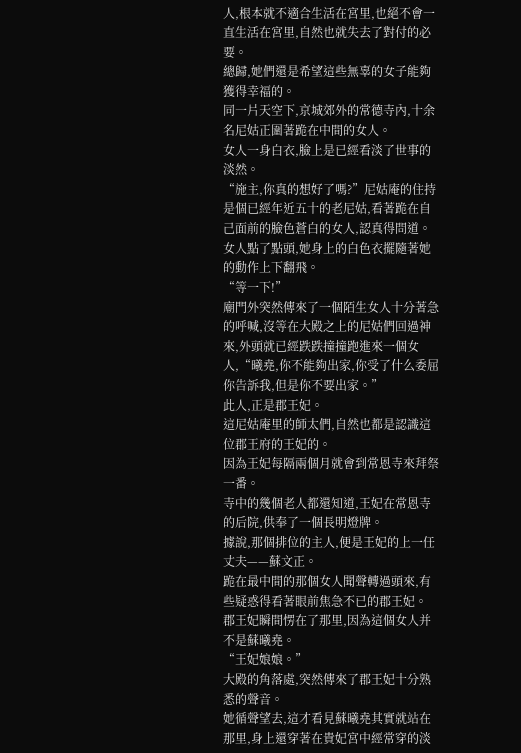人,根本就不適合生活在宮里,也絕不會一直生活在宮里,自然也就失去了對付的必要。
總歸,她們還是希望這些無辜的女子能夠獲得幸福的。
同一片天空下,京城郊外的常德寺內,十余名尼姑正圍著跪在中間的女人。
女人一身白衣,臉上是已經看淡了世事的淡然。
“施主,你真的想好了嗎?”尼姑庵的住持是個已經年近五十的老尼姑,看著跪在自己面前的臉色蒼白的女人,認真得問道。
女人點了點頭,她身上的白色衣擺隨著她的動作上下翻飛。
“等一下!”
廟門外突然傳來了一個陌生女人十分著急的呼喊,沒等在大殿之上的尼姑們回過神來,外頭就已經跌跌撞撞跑進來一個女人,“曦堯,你不能夠出家,你受了什么委屈你告訴我,但是你不要出家。”
此人,正是郡王妃。
這尼姑庵里的師太們,自然也都是認識這位郡王府的王妃的。
因為王妃每隔兩個月就會到常恩寺來拜祭一番。
寺中的幾個老人都還知道,王妃在常恩寺的后院,供奉了一個長明燈牌。
據說,那個排位的主人,便是王妃的上一任丈夫——蘇文正。
跪在最中間的那個女人聞聲轉過頭來,有些疑惑得看著眼前焦急不已的郡王妃。
郡王妃瞬間愣在了那里,因為這個女人并不是蘇曦堯。
“王妃娘娘。”
大殿的角落處,突然傳來了郡王妃十分熟悉的聲音。
她循聲望去,這才看見蘇曦堯其實就站在那里,身上還穿著在貴妃宮中經常穿的淡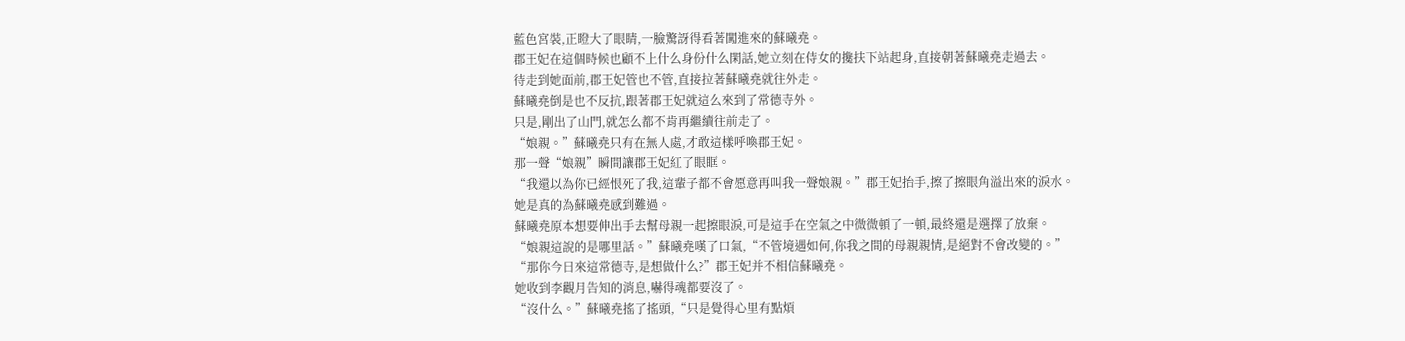藍色宮裝,正瞪大了眼睛,一臉驚訝得看著闖進來的蘇曦堯。
郡王妃在這個時候也顧不上什么身份什么閑話,她立刻在侍女的攙扶下站起身,直接朝著蘇曦堯走過去。
待走到她面前,郡王妃管也不管,直接拉著蘇曦堯就往外走。
蘇曦堯倒是也不反抗,跟著郡王妃就這么來到了常德寺外。
只是,剛出了山門,就怎么都不肯再繼續往前走了。
“娘親。”蘇曦堯只有在無人處,才敢這樣呼喚郡王妃。
那一聲“娘親”瞬間讓郡王妃紅了眼眶。
“我還以為你已經恨死了我,這輩子都不會愿意再叫我一聲娘親。”郡王妃抬手,擦了擦眼角溢出來的淚水。
她是真的為蘇曦堯感到難過。
蘇曦堯原本想要伸出手去幫母親一起擦眼淚,可是這手在空氣之中微微頓了一頓,最終還是選擇了放棄。
“娘親這說的是哪里話。”蘇曦堯嘆了口氣,“不管境遇如何,你我之間的母親親情,是絕對不會改變的。”
“那你今日來這常德寺,是想做什么?”郡王妃并不相信蘇曦堯。
她收到李觀月告知的消息,嚇得魂都要沒了。
“沒什么。”蘇曦堯搖了搖頭,“只是覺得心里有點煩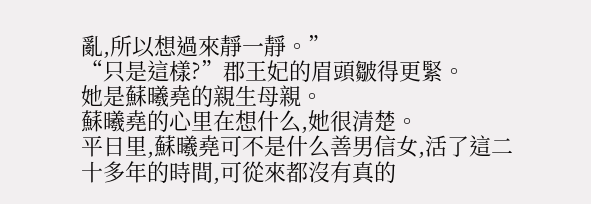亂,所以想過來靜一靜。”
“只是這樣?”郡王妃的眉頭皺得更緊。
她是蘇曦堯的親生母親。
蘇曦堯的心里在想什么,她很清楚。
平日里,蘇曦堯可不是什么善男信女,活了這二十多年的時間,可從來都沒有真的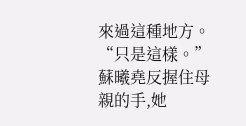來過這種地方。
“只是這樣。”蘇曦堯反握住母親的手,她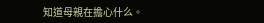知道母親在擔心什么。